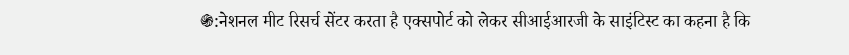֍:नेशनल मीट रिसर्च सेंटर करता है एक्सपोर्ट को लेकर सीआईआरजी के साइंटिस्ट का कहना है कि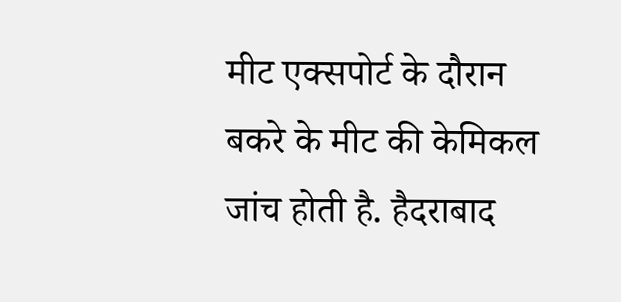मीट एक्सपोर्ट के दौरान बकरे के मीट की केमिकल जांच होती है. हैदराबाद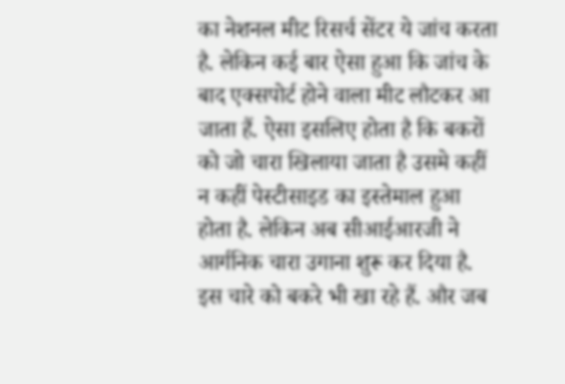का नेशनल मीट रिसर्च सेंटर ये जांच करता है. लेकिन कई बार ऐसा हुआ कि जांच के बाद एक्सपोर्ट होने वाला मीट लौटकर आ जाता हैं. ऐसा इसलिए होता है कि बकरों को जो चारा खिलाया जाता है उसमे कहीं न कहीं पेस्टीसाइड का इस्तेमाल हुआ होता है. लेकिन अब सीआईआरजी ने आर्गनिक चारा उगाना शुरू कर दिया है. इस चारे को बकरे भी खा रहे हैं. और जब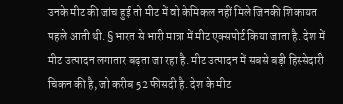उनके मीट की जांच हुई तो मीट में वो केमिकल नहीं मिले जिनकी शिकायत पहले आती थी. §भारत से भारी मात्रा में मीट एक्सपोर्ट किया जाता है. देश में मीट उत्पादन लगातार बढ़ता जा रहा है. मीट उत्पादन में सबसे बड़ी हिस्सेदारी चिकन की है, जो करीब 52 फीसदी है. देश के मीट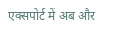एक्सपोर्ट में अब और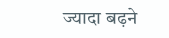ज्यादा बढ़ने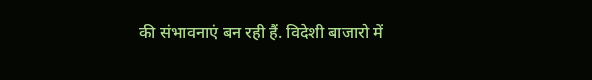की संभावनाएं बन रही हैं. विदेशी बाजारो में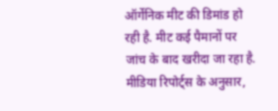ऑर्गेनिक मीट की डिमांड हो रही है. मीट कई पैमानों पर जांच के बाद खरीदा जा रहा है. मीडिया रिपोर्ट्स के अनुसार,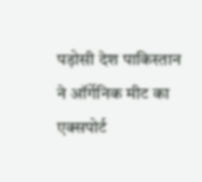पड़ोसी देश पाकिस्तान ने ऑर्गेनिक मीट का एक्सपोर्ट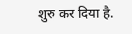शुरु कर दिया है.